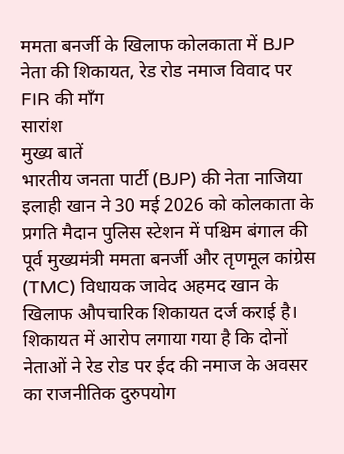ममता बनर्जी के खिलाफ कोलकाता में BJP नेता की शिकायत, रेड रोड नमाज विवाद पर FIR की माँग
सारांश
मुख्य बातें
भारतीय जनता पार्टी (BJP) की नेता नाजिया इलाही खान ने 30 मई 2026 को कोलकाता के प्रगति मैदान पुलिस स्टेशन में पश्चिम बंगाल की पूर्व मुख्यमंत्री ममता बनर्जी और तृणमूल कांग्रेस (TMC) विधायक जावेद अहमद खान के खिलाफ औपचारिक शिकायत दर्ज कराई है। शिकायत में आरोप लगाया गया है कि दोनों नेताओं ने रेड रोड पर ईद की नमाज के अवसर का राजनीतिक दुरुपयोग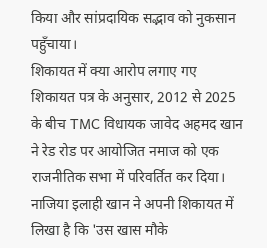किया और सांप्रदायिक सद्भाव को नुकसान पहुँचाया।
शिकायत में क्या आरोप लगाए गए
शिकायत पत्र के अनुसार, 2012 से 2025 के बीच TMC विधायक जावेद अहमद खान ने रेड रोड पर आयोजित नमाज को एक राजनीतिक सभा में परिवर्तित कर दिया। नाजिया इलाही खान ने अपनी शिकायत में लिखा है कि 'उस खास मौके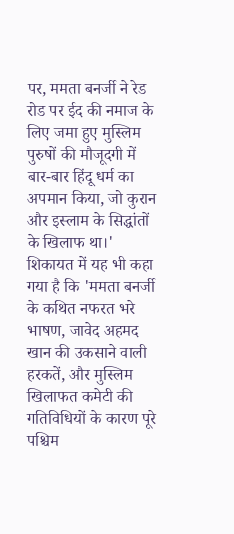पर, ममता बनर्जी ने रेड रोड पर ईद की नमाज के लिए जमा हुए मुस्लिम पुरुषों की मौजूदगी में बार-बार हिंदू धर्म का अपमान किया, जो कुरान और इस्लाम के सिद्धांतों के खिलाफ था।'
शिकायत में यह भी कहा गया है कि 'ममता बनर्जी के कथित नफरत भरे भाषण, जावेद अहमद खान की उकसाने वाली हरकतें, और मुस्लिम खिलाफत कमेटी की गतिविधियों के कारण पूरे पश्चिम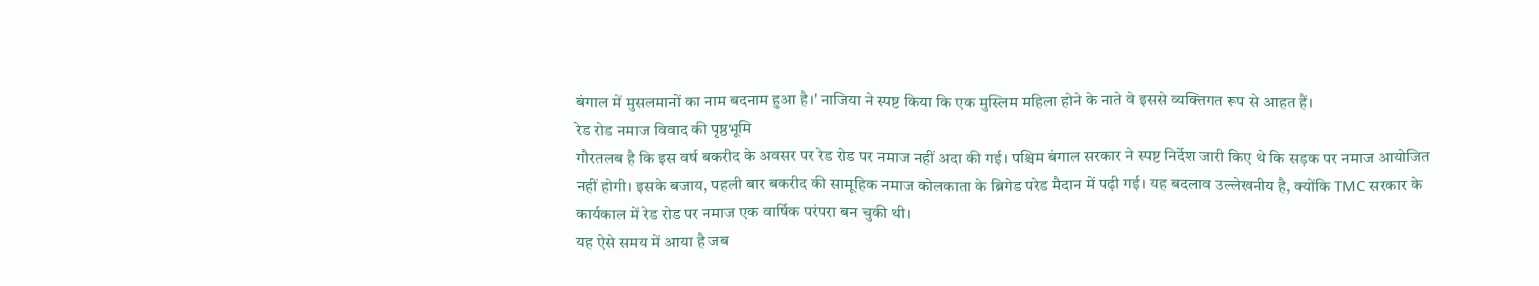बंगाल में मुसलमानों का नाम बदनाम हुआ है।' नाजिया ने स्पष्ट किया कि एक मुस्लिम महिला होने के नाते वे इससे व्यक्तिगत रूप से आहत हैं।
रेड रोड नमाज विवाद की पृष्ठभूमि
गौरतलब है कि इस वर्ष बकरीद के अवसर पर रेड रोड पर नमाज नहीं अदा की गई। पश्चिम बंगाल सरकार ने स्पष्ट निर्देश जारी किए थे कि सड़क पर नमाज आयोजित नहीं होगी। इसके बजाय, पहली बार बकरीद की सामूहिक नमाज कोलकाता के ब्रिगेड परेड मैदान में पढ़ी गई। यह बदलाव उल्लेखनीय है, क्योंकि TMC सरकार के कार्यकाल में रेड रोड पर नमाज एक वार्षिक परंपरा बन चुकी थी।
यह ऐसे समय में आया है जब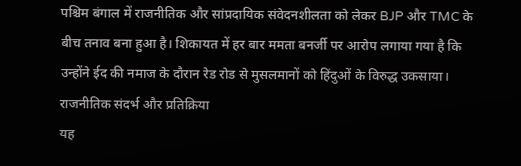पश्चिम बंगाल में राजनीतिक और सांप्रदायिक संवेदनशीलता को लेकर BJP और TMC के बीच तनाव बना हुआ है। शिकायत में हर बार ममता बनर्जी पर आरोप लगाया गया है कि उन्होंने ईद की नमाज के दौरान रेड रोड से मुसलमानों को हिंदुओं के विरुद्ध उकसाया।
राजनीतिक संदर्भ और प्रतिक्रिया
यह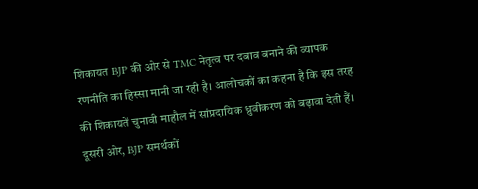शिकायत BJP की ओर से TMC नेतृत्व पर दबाव बनाने की व्यापक रणनीति का हिस्सा मानी जा रही है। आलोचकों का कहना है कि इस तरह की शिकायतें चुनावी माहौल में सांप्रदायिक ध्रुवीकरण को बढ़ावा देती हैं। दूसरी ओर, BJP समर्थकों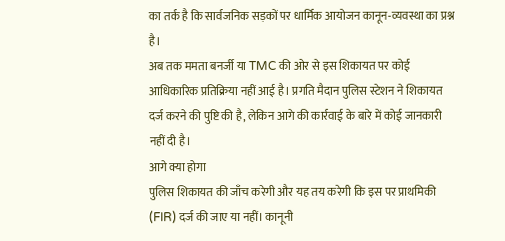का तर्क है कि सार्वजनिक सड़कों पर धार्मिक आयोजन कानून-व्यवस्था का प्रश्न है।
अब तक ममता बनर्जी या TMC की ओर से इस शिकायत पर कोई आधिकारिक प्रतिक्रिया नहीं आई है। प्रगति मैदान पुलिस स्टेशन ने शिकायत दर्ज करने की पुष्टि की है, लेकिन आगे की कार्रवाई के बारे में कोई जानकारी नहीं दी है।
आगे क्या होगा
पुलिस शिकायत की जाँच करेगी और यह तय करेगी कि इस पर प्राथमिकी (FIR) दर्ज की जाए या नहीं। कानूनी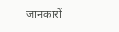जानकारों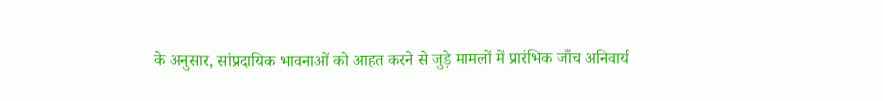के अनुसार, सांप्रदायिक भावनाओं को आहत करने से जुड़े मामलों में प्रारंभिक जाँच अनिवार्य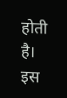होती है। इस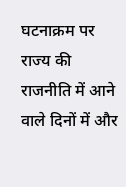घटनाक्रम पर राज्य की राजनीति में आने वाले दिनों में और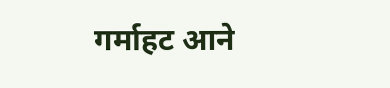गर्माहट आने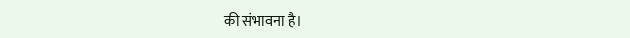की संभावना है।